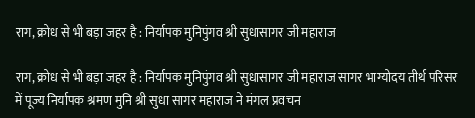राग, क्रोध से भी बड़ा जहर है : निर्यापक मुनिपुंगव श्री सुधासागर जी महाराज

राग, क्रोध से भी बड़ा जहर है : निर्यापक मुनिपुंगव श्री सुधासागर जी महाराज सागर भाग्योदय तीर्थ परिसर में पूज्य निर्यापक श्रमण मुनि श्री सुधा सागर महाराज ने मंगल प्रवचन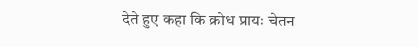देते हुए कहा कि क्रोध प्रायः चेतन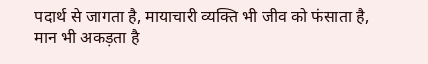पदार्थ से जागता है, मायाचारी व्यक्ति भी जीव को फंसाता है, मान भी अकड़ता है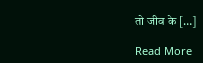तो जीव के […]

Read More